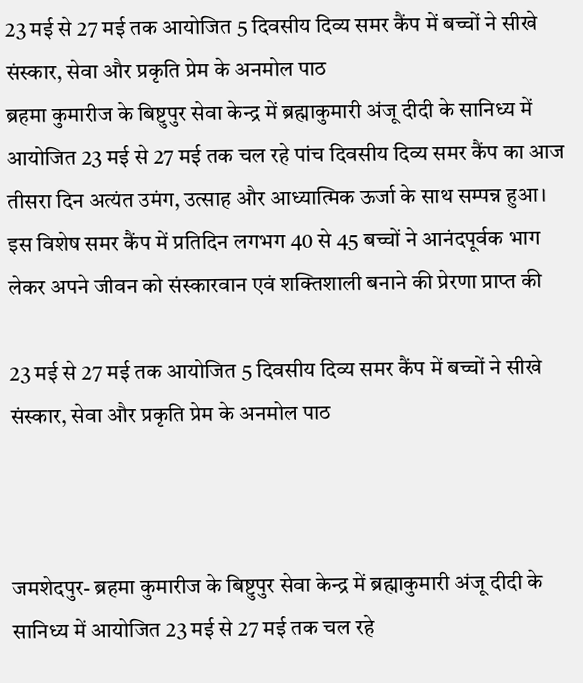23 मई से 27 मई तक आयोजित 5 दिवसीय दिव्य समर कैंप में बच्चों ने सीखे संस्कार, सेवा और प्रकृति प्रेम के अनमोल पाठ
ब्रहमा कुमारीज के बिष्टुपुर सेवा केन्द्र में ब्रह्माकुमारी अंजू दीदी के सानिध्य में आयोजित 23 मई से 27 मई तक चल रहे पांच दिवसीय दिव्य समर कैंप का आज तीसरा दिन अत्यंत उमंग, उत्साह और आध्यात्मिक ऊर्जा के साथ सम्पन्न हुआ। इस विशेष समर कैंप में प्रतिदिन लगभग 40 से 45 बच्चों ने आनंदपूर्वक भाग लेकर अपने जीवन को संस्कारवान एवं शक्तिशाली बनाने की प्रेरणा प्राप्त की

23 मई से 27 मई तक आयोजित 5 दिवसीय दिव्य समर कैंप में बच्चों ने सीखे संस्कार, सेवा और प्रकृति प्रेम के अनमोल पाठ



जमशेदपुर- ब्रहमा कुमारीज के बिष्टुपुर सेवा केन्द्र में ब्रह्माकुमारी अंजू दीदी के सानिध्य में आयोजित 23 मई से 27 मई तक चल रहे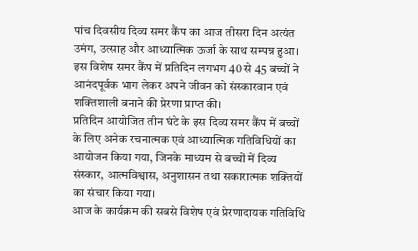पांच दिवसीय दिव्य समर कैंप का आज तीसरा दिन अत्यंत उमंग, उत्साह और आध्यात्मिक ऊर्जा के साथ सम्पन्न हुआ। इस विशेष समर कैंप में प्रतिदिन लगभग 40 से 45 बच्चों ने आनंदपूर्वक भाग लेकर अपने जीवन को संस्कारवान एवं शक्तिशाली बनाने की प्रेरणा प्राप्त की।
प्रतिदिन आयोजित तीन घंटे के इस दिव्य समर कैंप में बच्चों के लिए अनेक रचनात्मक एवं आध्यात्मिक गतिविधियों का आयोजन किया गया, जिनके माध्यम से बच्चों में दिव्य संस्कार, आत्मविश्वास, अनुशासन तथा सकारात्मक शक्तियों का संचार किया गया।
आज के कार्यक्रम की सबसे विशेष एवं प्रेरणादायक गतिविधि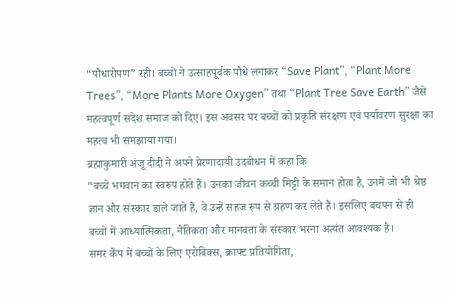“पौधारोपण” रही। बच्चों ने उत्साहपूर्वक पौधे लगाकर “Save Plant”, “Plant More Trees”, “More Plants More Oxygen” तथा “Plant Tree Save Earth” जैसे महत्वपूर्ण संदेश समाज को दिए। इस अवसर पर बच्चों को प्रकृति संरक्षण एवं पर्यावरण सुरक्षा का महत्व भी समझाया गया।
ब्रह्माकुमारी अंजू दीदी ने अपने प्रेरणादायी उदबोधन में कहा कि
“बच्चे भगवान का स्वरूप होते हैं। उनका जीवन कच्ची मिट्टी के समान होता है, उनमें जो भी श्रेष्ठ ज्ञान और संस्कार डाले जाते हैं, वे उन्हें सहज रूप से ग्रहण कर लेते हैं। इसलिए बचपन से ही बच्चों में आध्यात्मिकता, नैतिकता और मानवता के संस्कार भरना अत्यंत आवश्यक है।
समर कैंप में बच्चों के लिए एरोबिक्स, क्राफ्ट प्रतियोगिता,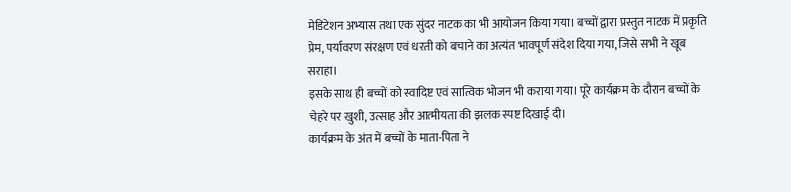मेडिटेशन अभ्यास तथा एक सुंदर नाटक का भी आयोजन किया गया। बच्चों द्वारा प्रस्तुत नाटक में प्रकृति प्रेम, पर्यावरण संरक्षण एवं धरती को बचाने का अत्यंत भावपूर्ण संदेश दिया गया, जिसे सभी ने खूब सराहा।
इसके साथ ही बच्चों को स्वादिष्ट एवं सात्विक भोजन भी कराया गया। पूरे कार्यक्रम के दौरान बच्चों के चेहरे पर खुशी, उत्साह और आत्मीयता की झलक स्पष्ट दिखाई दी।
कार्यक्रम के अंत में बच्चों के माता-पिता ने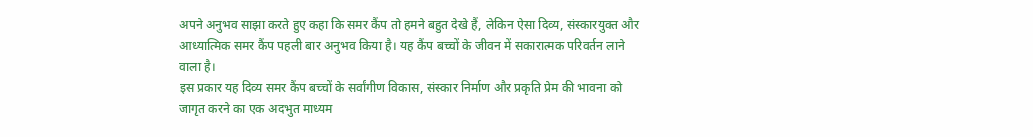अपने अनुभव साझा करते हुए कहा कि समर कैंप तो हमने बहुत देखे हैं, लेकिन ऐसा दिव्य, संस्कारयुक्त और आध्यात्मिक समर कैंप पहली बार अनुभव किया है। यह कैंप बच्चों के जीवन में सकारात्मक परिवर्तन लाने वाला है।
इस प्रकार यह दिव्य समर कैंप बच्चों के सर्वांगीण विकास, संस्कार निर्माण और प्रकृति प्रेम की भावना को जागृत करने का एक अदभुत माध्यम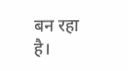बन रहा है।